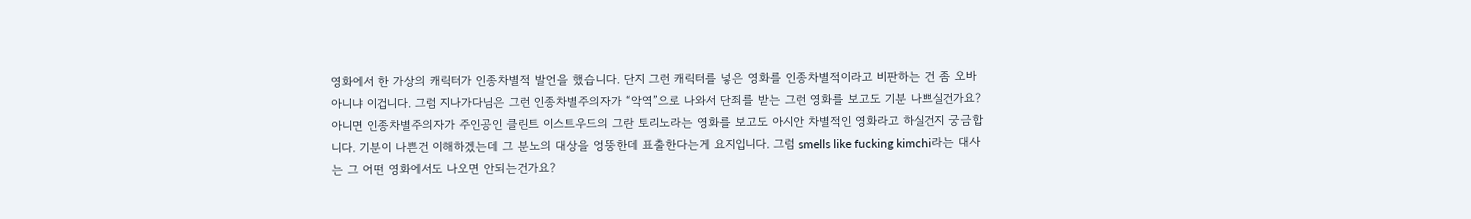영화에서 한 가상의 캐릭터가 인종차별적 발언을 했습니다. 단지 그런 캐릭터를 넣은 영화를 인종차별적이라고 비판하는 건 좀 오바 아니냐 이겁니다. 그럼 지나가다님은 그런 인종차별주의자가 “악역”으로 나와서 단죄를 받는 그런 영화를 보고도 기분 나쁘실건가요? 아니면 인종차별주의자가 주인공인 클린트 이스트우드의 그란 토리노라는 영화를 보고도 아시안 차별적인 영화라고 하실건지 궁금합니다. 기분이 나쁜건 이해하겠는데 그 분노의 대상을 엉뚱한데 표출한다는게 요지입니다. 그럼 smells like fucking kimchi라는 대사는 그 어떤 영화에서도 나오면 안되는건가요?